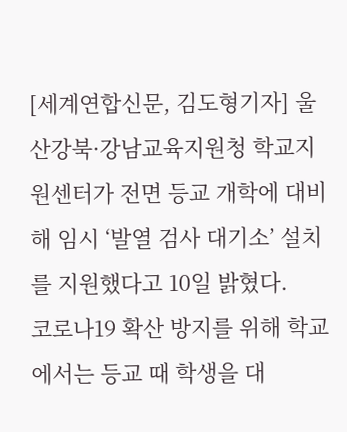[세계연합신문, 김도형기자] 울산강북·강남교육지원청 학교지원센터가 전면 등교 개학에 대비해 임시 ‘발열 검사 대기소’ 설치를 지원했다고 10일 밝혔다.
코로나19 확산 방지를 위해 학교에서는 등교 때 학생을 대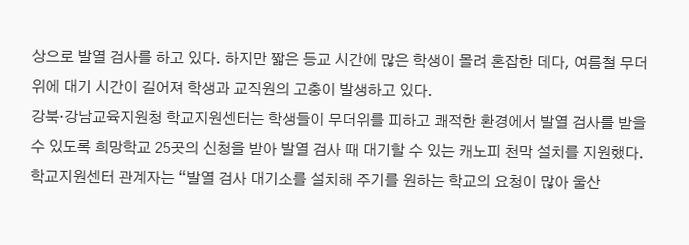상으로 발열 검사를 하고 있다. 하지만 짧은 등교 시간에 많은 학생이 몰려 혼잡한 데다, 여름철 무더위에 대기 시간이 길어져 학생과 교직원의 고충이 발생하고 있다.
강북·강남교육지원청 학교지원센터는 학생들이 무더위를 피하고 쾌적한 환경에서 발열 검사를 받을 수 있도록 희망학교 25곳의 신청을 받아 발열 검사 때 대기할 수 있는 캐노피 천막 설치를 지원했다.
학교지원센터 관계자는 “발열 검사 대기소를 설치해 주기를 원하는 학교의 요청이 많아 울산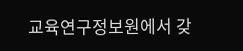교육연구정보원에서 갖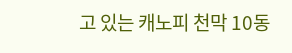고 있는 캐노피 천막 10동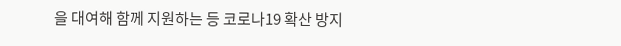을 대여해 함께 지원하는 등 코로나19 확산 방지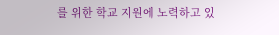를 위한 학교 지원에 노력하고 있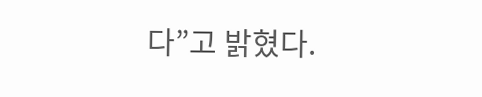다”고 밝혔다.